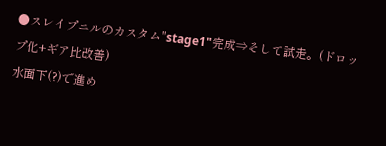●スレイプニルのカスタム"stage1"完成⇒そして試走。(ドロップ化+ギア比改善)
水面下(?)で進め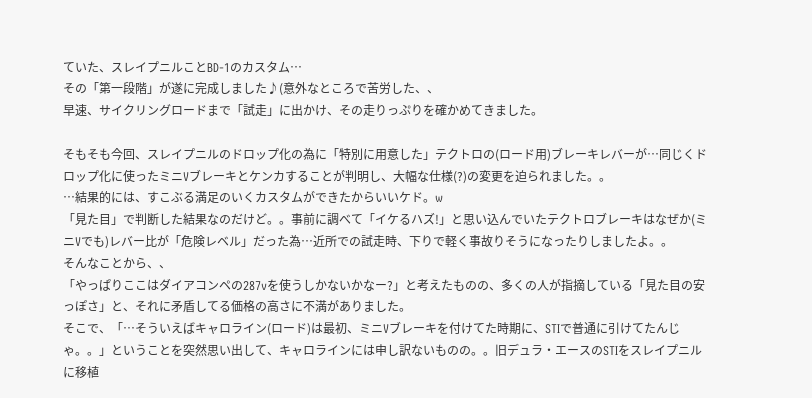ていた、スレイプニルことBD-1のカスタム…
その「第一段階」が遂に完成しました♪(意外なところで苦労した、、
早速、サイクリングロードまで「試走」に出かけ、その走りっぷりを確かめてきました。

そもそも今回、スレイプニルのドロップ化の為に「特別に用意した」テクトロの(ロード用)ブレーキレバーが…同じくドロップ化に使ったミニVブレーキとケンカすることが判明し、大幅な仕様(?)の変更を迫られました。。
…結果的には、すこぶる満足のいくカスタムができたからいいケド。w
「見た目」で判断した結果なのだけど。。事前に調べて「イケるハズ!」と思い込んでいたテクトロブレーキはなぜか(ミニVでも)レバー比が「危険レベル」だった為…近所での試走時、下りで軽く事故りそうになったりしましたよ。。
そんなことから、、
「やっぱりここはダイアコンペの287vを使うしかないかなー?」と考えたものの、多くの人が指摘している「見た目の安っぽさ」と、それに矛盾してる価格の高さに不満がありました。
そこで、「…そういえばキャロライン(ロード)は最初、ミニVブレーキを付けてた時期に、STIで普通に引けてたんじゃ。。」ということを突然思い出して、キャロラインには申し訳ないものの。。旧デュラ・エースのSTIをスレイプニルに移植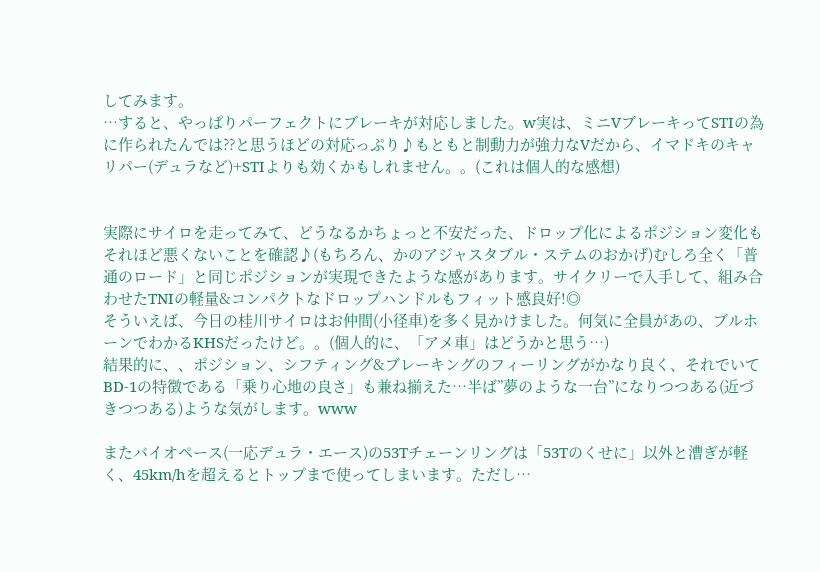してみます。
…すると、やっぱりパーフェクトにブレーキが対応しました。w実は、ミニVブレーキってSTIの為に作られたんでは??と思うほどの対応っぷり♪もともと制動力が強力なVだから、イマドキのキャリパー(デュラなど)+STIよりも効くかもしれません。。(これは個人的な感想)


実際にサイロを走ってみて、どうなるかちょっと不安だった、ドロップ化によるポジション変化もそれほど悪くないことを確認♪(もちろん、かのアジャスタブル・ステムのおかげ)むしろ全く「普通のロード」と同じポジションが実現できたような感があります。サイクリーで入手して、組み合わせたTNIの軽量&コンパクトなドロップハンドルもフィット感良好!◎
そういえば、今日の桂川サイロはお仲間(小径車)を多く見かけました。何気に全員があの、ブルホーンでわかるKHSだったけど。。(個人的に、「アメ車」はどうかと思う…)
結果的に、、ポジション、シフティング&ブレーキングのフィーリングがかなり良く、それでいてBD-1の特徴である「乗り心地の良さ」も兼ね揃えた…半ば”夢のような一台”になりつつある(近づきつつある)ような気がします。www

またバイオペース(一応デュラ・エース)の53Tチェーンリングは「53Tのくせに」以外と漕ぎが軽く、45km/hを超えるとトップまで使ってしまいます。ただし…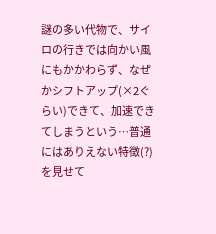謎の多い代物で、サイロの行きでは向かい風にもかかわらず、なぜかシフトアップ(×2ぐらい)できて、加速できてしまうという…普通にはありえない特徴(?)を見せて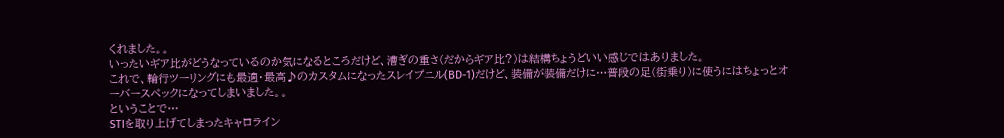くれました。。
いったいギア比がどうなっているのか気になるところだけど、漕ぎの重さ(だからギア比?)は結構ちょうどいい感じではありました。
これで、輪行ツーリングにも最適・最高♪のカスタムになったスレイプニル(BD-1)だけど、装備が装備だけに…普段の足(街乗り)に使うにはちょっとオーバースペックになってしまいました。。
ということで…
STIを取り上げてしまったキャロライン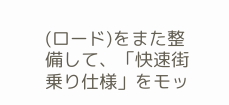(ロード)をまた整備して、「快速街乗り仕様」をモッ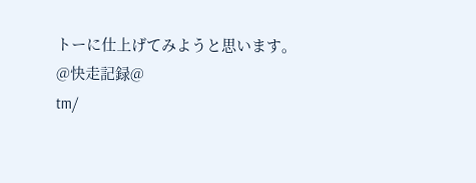トーに仕上げてみようと思います。
@快走記録@
tm/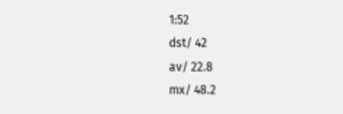1:52
dst/ 42
av/ 22.8
mx/ 48.2